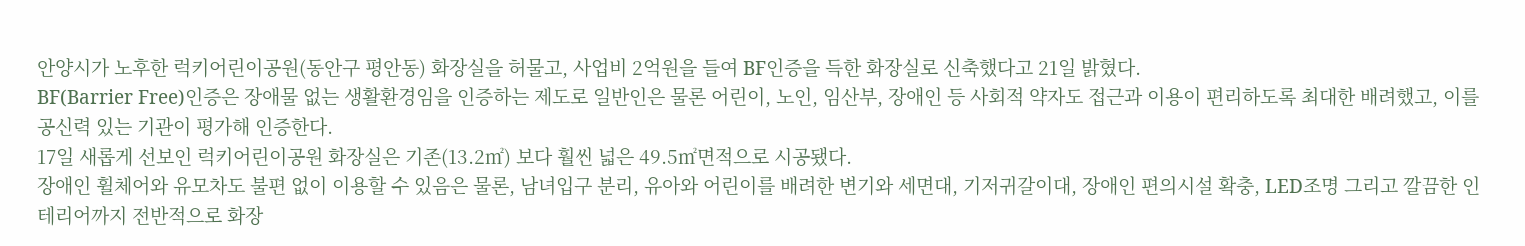안양시가 노후한 럭키어린이공원(동안구 평안동) 화장실을 허물고, 사업비 2억원을 들여 BF인증을 득한 화장실로 신축했다고 21일 밝혔다.
BF(Barrier Free)인증은 장애물 없는 생활환경임을 인증하는 제도로 일반인은 물론 어린이, 노인, 임산부, 장애인 등 사회적 약자도 접근과 이용이 편리하도록 최대한 배려했고, 이를 공신력 있는 기관이 평가해 인증한다.
17일 새롭게 선보인 럭키어린이공원 화장실은 기존(13.2㎡) 보다 훨씬 넓은 49.5㎡면적으로 시공됐다.
장애인 휠체어와 유모차도 불편 없이 이용할 수 있음은 물론, 남녀입구 분리, 유아와 어린이를 배려한 변기와 세면대, 기저귀갈이대, 장애인 편의시설 확충, LED조명 그리고 깔끔한 인테리어까지 전반적으로 화장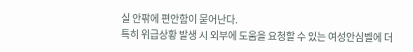실 안팎에 편안함이 묻어난다.
특히 위급상황 발생 시 외부에 도움을 요청할 수 있는 여성안심벨에 더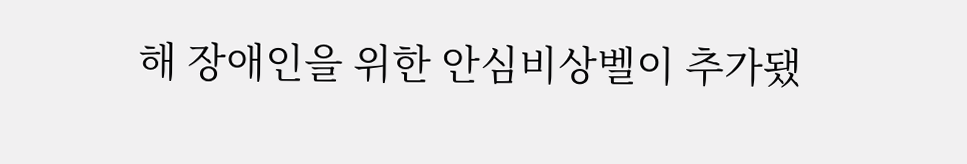해 장애인을 위한 안심비상벨이 추가됐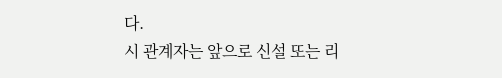다.
시 관계자는 앞으로 신설 또는 리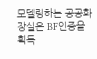모델링하는 공공화장실은 BF인증을 획득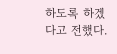하도록 하겠다고 전했다.